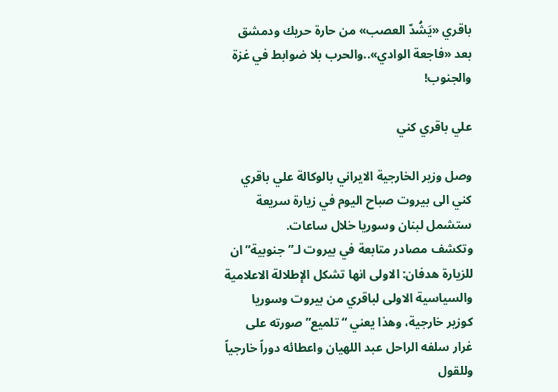باقري «يَشُدّ العصب» من حارة حريك ودمشق بعد «فاجعة الوادي»..والحرب بلا ضوابط في غزة والجنوب!

علي باقري كني

وصل وزير الخارجية الايراني بالوكالة علي باقري كني الى بيروت صباح اليوم في زيارة سريعة ستشمل لبنان وسوريا خلال ساعات.
وتكشف مصادر متابعة في بيروت لـ”جنوبية” ان للزيارة هدفان: الاولى انها تشكل الإطلالة الاعلامية والسياسية الاولى لباقري من بيروت وسوريا كوزير خارجية، وهذا يعني “تلميع” صورته على غرار سلفه الراحل عبد اللهيان واعطائه دوراً خارجياً وللقول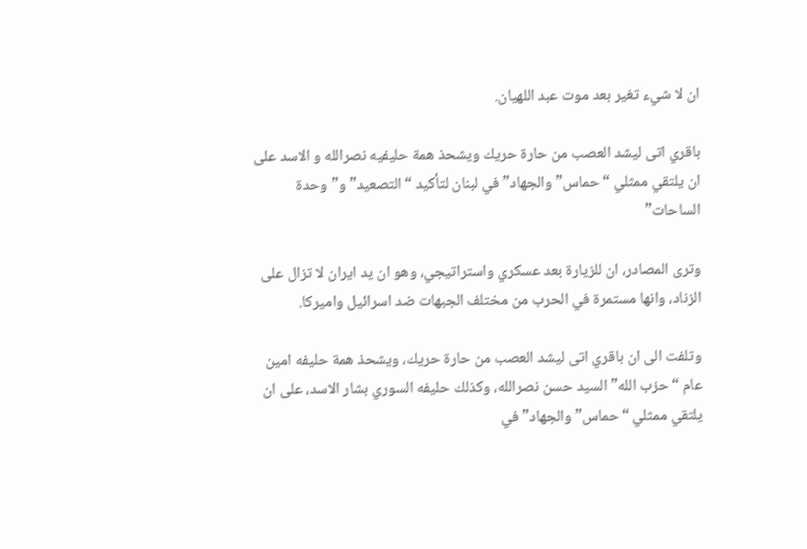ان لا شيء تغير بعد موت عبد اللهيان.

باقري اتى ليشد العصب من حارة حريك ويشحذ همة حليفيه نصرالله و الاسد على ان يلتقي ممثلي “حماس” والجهاد” في لبنان لتأكيد “التصعيد” و”وحدة الساحات”

وترى المصادر، ان للزيارة بعد عسكري واستراتيجي، وهو ان يد ايران لا تزال على الزناد، وانها مستمرة في الحرب من مختلف الجبهات ضد اسرائيل واميركا.

وتلفت الى ان باقري اتى ليشد العصب من حارة حريك، ويشحذ همة حليفه امين عام “حزب الله” السيد حسن نصرالله، وكذلك حليفه السوري بشار الاسد، على ان يلتقي ممثلي “حماس” والجهاد” في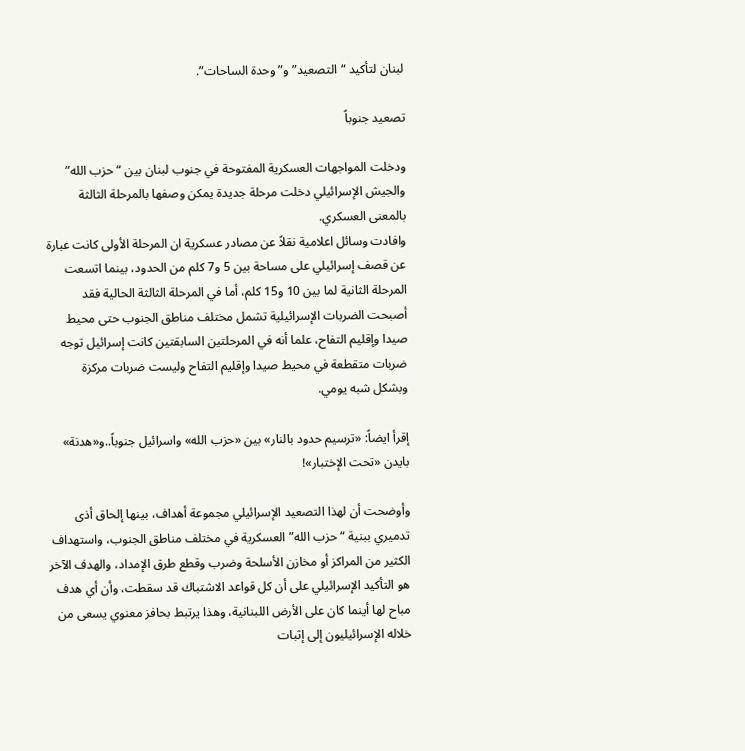لبنان لتأكيد “التصعيد” و”وحدة الساحات”.

تصعيد جنوباً

ودخلت المواجهات العسكرية المفتوحة في جنوب لبنان بين “حزب الله” والجيش الإسرائيلي دخلت مرحلة جديدة يمكن وصفها بالمرحلة الثالثة بالمعنى العسكري.
وافادت وسائل اعلامية نقلاً عن مصادر عسكرية ان المرحلة الأولى كانت عبارة عن قصف إسرائيلي على مساحة بين 5 و7 كلم من الحدود، بينما اتسعت المرحلة الثانية لما بين 10 و15 كلم، أما في المرحلة الثالثة الحالية فقد أصبحت الضربات الإسرائيلية تشمل مختلف مناطق الجنوب حتى محيط صيدا وإقليم التفاح، علما أنه في المرحلتين السابقتين كانت إسرائيل توجه ضربات متقطعة في محيط صيدا وإقليم التفاح وليست ضربات مركزة وبشكل شبه يومي.

إقرأ ايضاً: «ترسيم حدود بالنار» بين «حزب الله» واسرائيل جنوباً..و«هدنة» بايدن «تحت الإختبار»!

وأوضحت أن لهذا التصعيد الإسرائيلي مجموعة أهداف، بينها إلحاق أذى تدميري ببنية “حزب الله” العسكرية في مختلف مناطق الجنوب، واستهداف الكثير من المراكز أو مخازن الأسلحة وضرب وقطع طرق الإمداد، والهدف الآخر هو التأكيد الإسرائيلي على أن كل قواعد الاشتباك قد سقطت، وأن أي هدف مباح لها أينما كان على الأرض اللبنانية، وهذا يرتبط بحافز معنوي يسعى من خلاله الإسرائيليون إلى إثبات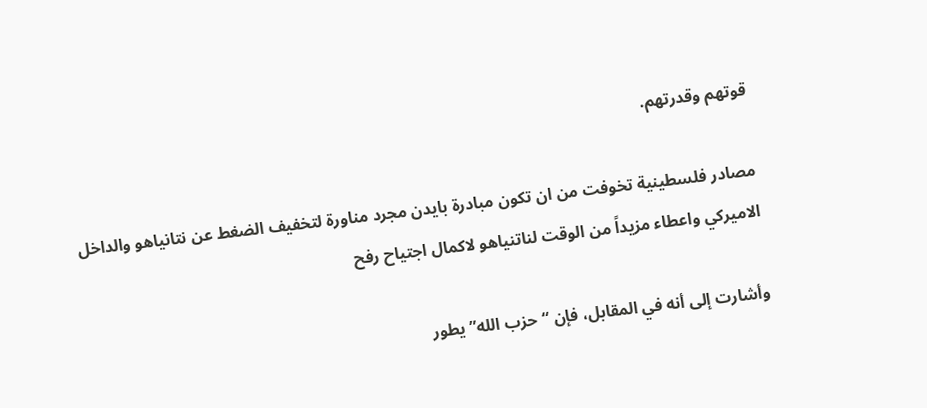قوتهم وقدرتهم.

مصادر فلسطينية تخوفت من ان تكون مبادرة بايدن مجرد مناورة لتخفيف الضغط عن نتانياهو والداخل الاميركي واعطاء مزيداً من الوقت لناتنياهو لاكمال اجتياح رفح

وأشارت إلى أنه في المقابل، فإن “حزب الله” يطور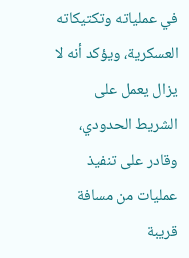في عملياته وتكتيكاته العسكرية، ويؤكد أنه لا يزال يعمل على الشريط الحدودي، وقادر على تنفيذ عمليات من مسافة قريبة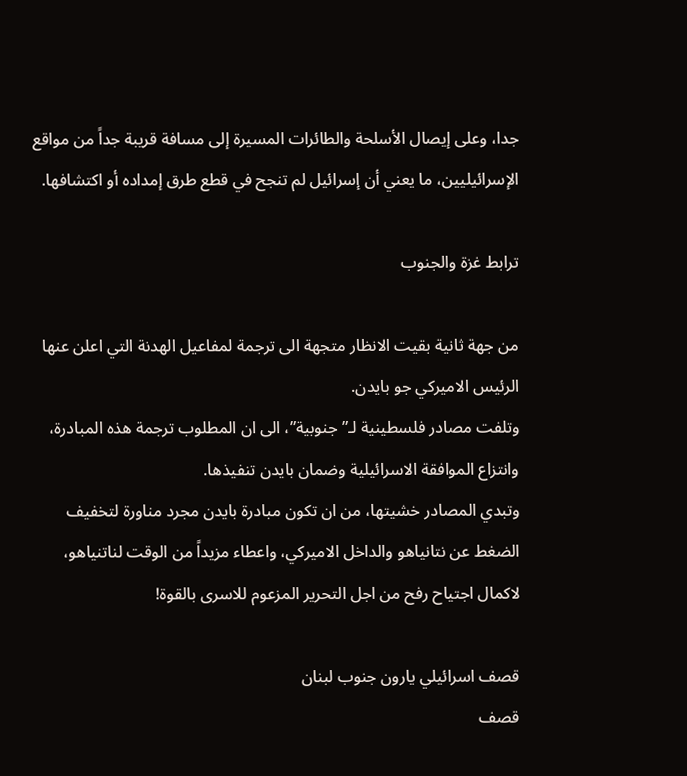جدا، وعلى إيصال الأسلحة والطائرات المسيرة إلى مسافة قريبة جداً من مواقع الإسرائيليين، ما يعني أن إسرائيل لم تنجح في قطع طرق إمداده أو اكتشافها.

ترابط غزة والجنوب

من جهة ثانية بقيت الانظار متجهة الى ترجمة لمفاعيل الهدنة التي اعلن عنها الرئيس الاميركي جو بايدن.
وتلفت مصادر فلسطينية لـ”جنوبية”، الى ان المطلوب ترجمة هذه المبادرة، وانتزاع الموافقة الاسرائيلية وضمان بايدن تنفيذها.
وتبدي المصادر خشيتها، من ان تكون مبادرة بايدن مجرد مناورة لتخفيف الضغط عن نتانياهو والداخل الاميركي، واعطاء مزيداً من الوقت لناتنياهو، لاكمال اجتياح رفح من اجل التحرير المزعوم للاسرى بالقوة!

قصف اسرائيلي يارون جنوب لبنان
قصف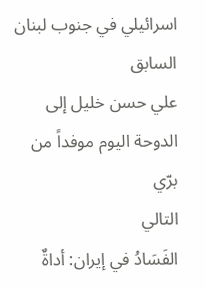اسرائيلي في جنوب لبنان
السابق
علي حسن خليل إلى الدوحة اليوم موفداً من برّي
التالي
الفَسَادُ في إيران: أداةٌ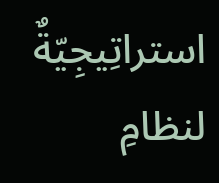استراتِيجِيّةٌ لنظامِ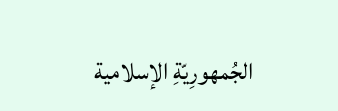الجُمهورِيّةِ الإسلامية